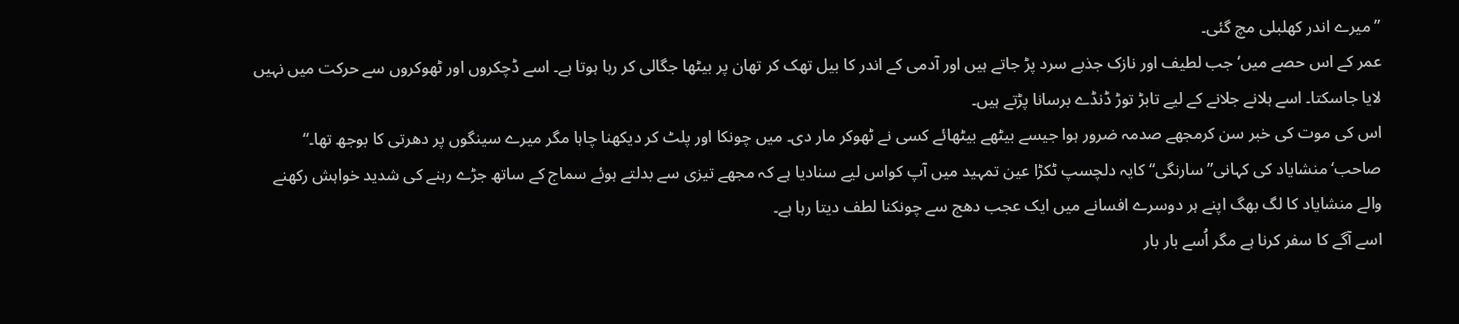”میرے اندر کھلبلی مچ گئی۔
عمر کے اس حصے میں‘جب لطیف اور نازک جذبے سرد پڑ جاتے ہیں اور آدمی کے اندر کا بیل تھک کر تھان پر بیٹھا جگالی کر رہا ہوتا ہے۔ اسے ڈچکروں اور ٹھوکروں سے حرکت میں نہیں لایا جاسکتا۔ اسے ہلانے جلانے کے لیے تابڑ توڑ ڈنڈے برسانا پڑتے ہیں۔
اس کی موت کی خبر سن کرمجھے صدمہ ضرور ہوا جیسے بیٹھے بیٹھائے کسی نے ٹھوکر مار دی۔ میں چونکا اور پلٹ کر دیکھنا چاہا مگر میرے سینگوں پر دھرتی کا بوجھ تھا۔“
صاحب‘ منشایاد کی کہانی”سارنگی“ کایہ دلچسپ ٹکڑا عین تمہید میں آپ کواس لیے سنادیا ہے کہ مجھے تیزی سے بدلتے ہوئے سماج کے ساتھ جڑے رہنے کی شدید خواہش رکھنے والے منشایاد کا لگ بھگ اپنے ہر دوسرے افسانے میں ایک عجب دھج سے چونکنا لطف دیتا رہا ہے۔
اسے آگے کا سفر کرنا ہے مگر اُسے بار بار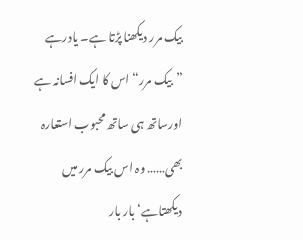بیک مرر دیکھنا پڑتا ہے۔ یادرہے ”بیک مرر“ اس کا ایک افسانہ ہے اورساتھ ہی ساتھ محبوب استعارہ بھی…… وہ اس بیک مرر میں دیکھتاہے‘ بار بار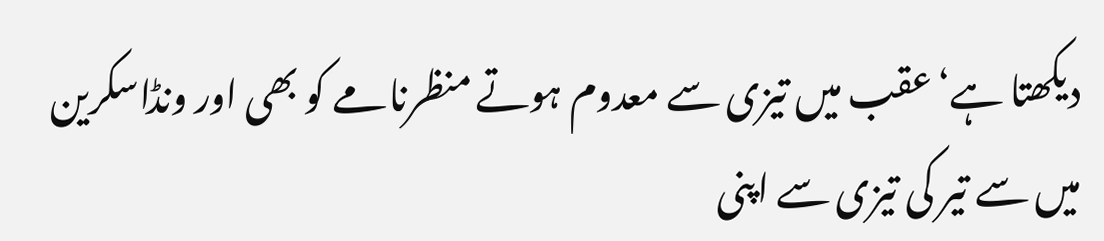دیکھتا ہے‘عقب میں تیزی سے معدوم ہوتے منظرنامے کو بھی اور ونڈاسکرین میں سے تیر کی تیزی سے اپنی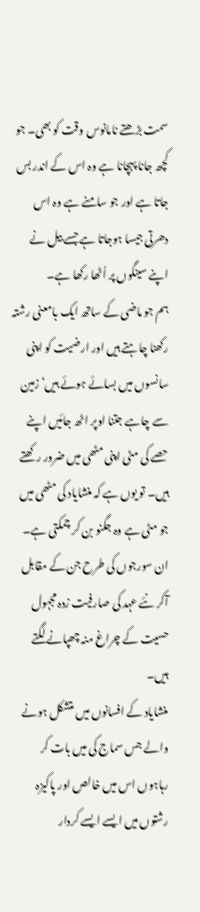سمت بڑھتے نامانوس وقت کو بھی۔ جو کچھ جانا پہچانا ہے وہ اس کے اندر بس جاتا ہے اور جو سامنے ہے وہ اس دھرتی جیسا ہوجاتا ہے جسے بیل نے اپنے سینگوں پر اُٹھا رکھا ہے۔
ہم جو ماضی کے ساتھ ایک بامعنی رشتہ رکھنا چاہتے ہیں اور ارضیت کو اپنی سانسوں میں بسائے ہوئے ہیں‘ زمین سے چاہے جتنا اوپر اٹھ جائیں اپنے حصے کی مٹی اپنی مٹھی میں ضرور رکھتے ہیں۔ تو یوں ہے کہ منشایاد کی مٹھی میں جو مٹی ہے وہ جگنو بن کر چمکتی ہے۔ ان سورجوں کی طرح جن کے مقابل آکر نئے عہد کی صارفیت زدہ مجہول حسیت کے چراغ منہ چھپانے لگتے ہیں۔
منشایاد کے افسانوں میں متشکل ہونے والے جس سماج کی میں بات کر رہاہوں اس میں خالص اور پاکیزہ رشتوں میں ایسے ایسے کردار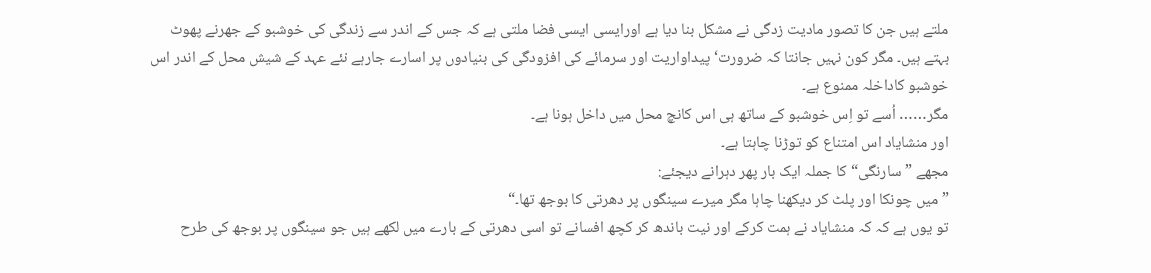ملتے ہیں جن کا تصور مادیت زدگی نے مشکل بنا دیا ہے اورایسی ایسی فضا ملتی ہے کہ جس کے اندر سے زندگی کی خوشبو کے جھرنے پھوٹ بہتے ہیں۔ مگر کون نہیں جانتا کہ ضرورت‘ پیداواریت اور سرمائے کی افزودگی کی بنیادوں پر اسارے جارہے نئے عہد کے شیش محل کے اندر اس خوشبو کاداخلہ ممنوع ہے۔
مگر…… اُسے تو اِس خوشبو کے ساتھ ہی اس کانچ محل میں داخل ہونا ہے۔
اور منشایاد اس امتناع کو توڑنا چاہتا ہے۔
مجھے ”سارنگی“کا جملہ ایک بار پھر دہرانے دیجئے:
” میں چونکا اور پلٹ کر دیکھنا چاہا مگر میرے سینگوں پر دھرتی کا بوجھ تھا۔“
تو یوں ہے کہ کہ منشایاد نے ہمت کرکے اور نیت باندھ کر کچھ افسانے تو اسی دھرتی کے بارے میں لکھے ہیں جو سینگوں پر بوجھ کی طرح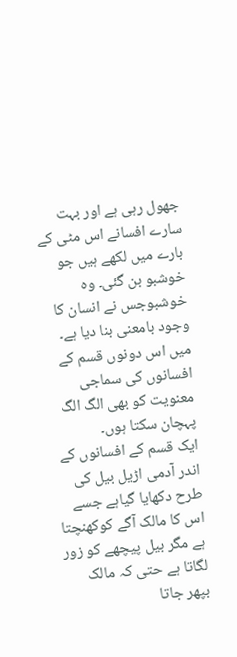جھول رہی ہے اور بہت سارے افسانے اس مٹی کے بارے میں لکھے ہیں جو خوشبو بن گئی۔ وہ خوشبوجس نے انسان کا وجود بامعنی بنا دیا ہے۔
میں اس دونوں قسم کے افسانوں کی سماجی معنویت کو بھی الگ الگ پہچان سکتا ہوں۔
ایک قسم کے افسانوں کے اندر آدمی اڑیل بیل کی طرح دکھایا گیاہے جسے اس کا مالک آگے کوکھنچتا ہے مگر بیل پیچھے کو زور لگاتا ہے حتی کہ مالک بپھر جاتا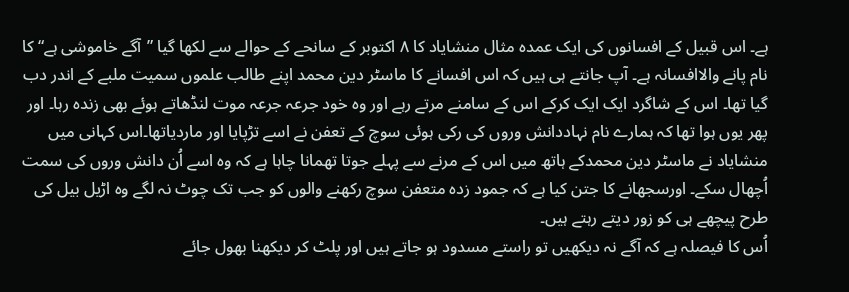ہے۔ اس قبیل کے افسانوں کی ایک عمدہ مثال منشایاد کا ۸ اکتوبر کے سانحے کے حوالے سے لکھا گیا ”آگے خاموشی ہے“ کا نام پانے والاافسانہ ہے۔ آپ جانتے ہی ہیں کہ اس افسانے کا ماسٹر دین محمد اپنے طالب علموں سمیت ملبے کے اندر دب گیا تھا۔ اس کے شاگرد ایک ایک کرکے اس کے سامنے مرتے رہے اور وہ خود جرعہ جرعہ موت لنڈھاتے ہوئے بھی زندہ رہا۔ اور پھر یوں ہوا تھا کہ ہمارے نام نہاددانش وروں کی رکی ہوئی سوچ کے تعفن نے اسے تڑپایا اور ماردیاتھا۔اس کہانی میں منشایاد نے ماسٹر دین محمدکے ہاتھ میں اس کے مرنے سے پہلے جوتا تھمانا چاہا ہے کہ وہ اسے اُن دانش وروں کی سمت اُچھال سکے۔ اورسجھانے کا جتن کیا ہے کہ جمود زدہ متعفن سوچ رکھنے والوں کو جب تک چوٹ نہ لگے وہ اڑیل بیل کی طرح پیچھے ہی کو زور دیتے رہتے ہیں۔
اُس کا فیصلہ ہے کہ آگے نہ دیکھیں تو راستے مسدود ہو جاتے ہیں اور پلٹ کر دیکھنا بھول جائے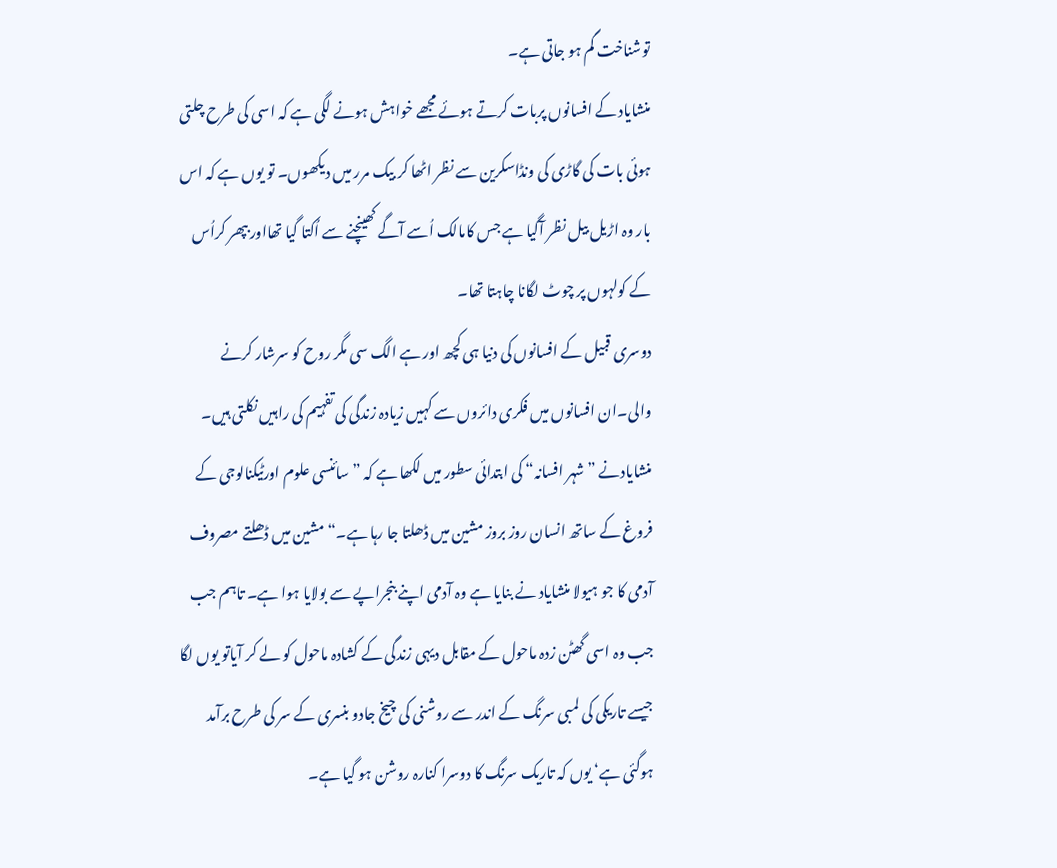توشناخت گم ہو جاتی ہے۔
منشایاد کے افسانوں پربات کرتے ہوئے مجھے خواہش ہونے لگی ہے کہ اسی کی طرح چلتی ہوئی بات کی گاڑی کی ونڈاسکرین سے نظر اٹھا کر بیک مرر میں دیکھوں۔ تو یوں ہے کہ اس بار وہ اڑیل بیل نظر آگیا ہے جس کامالک اُسے آگے کھینچنے سے اُکتا گیا تھااور بپھر کراُس کے کولہوں پر چوٹ لگانا چاہتا تھا۔
دوسری قبیل کے افسانوں کی دنیا ہی کچھ اور ہے الگ سی مگر روح کو سرشار کرنے والی۔ان افسانوں میں فکری دائروں سے کہیں زیادہ زندگی کی تفہیم کی راہیں نکلتی ہیں۔ منشایادنے ”شہر افسانہ“ کی ابتدائی سطور میں لکھا ہے کہ ”سائنسی علوم اورٹیکنالوجی کے فروغ کے ساتھ انسان روز بروز مشین میں ڈھلتا جا رہا ہے۔“ مشین میں ڈھلتے مصروف آدمی کا جو ہیولا منشایاد نے بنایا ہے وہ آدمی اپنے بنجراپے سے بولایا ہوا ہے۔ تاہم جب جب وہ اسی گھٹن زدہ ماحول کے مقابل دیہی زندگی کے کشادہ ماحول کو لے کر آیاتو یوں لگا جیسے تاریکی کی لمبی سرنگ کے اندر سے روشنی کی چیخ جادو بنسری کے سر کی طرح برآمد ہوگئی ہے‘ یوں کہ تاریک سرنگ کا دوسرا کنارہ روشن ہو گیا ہے۔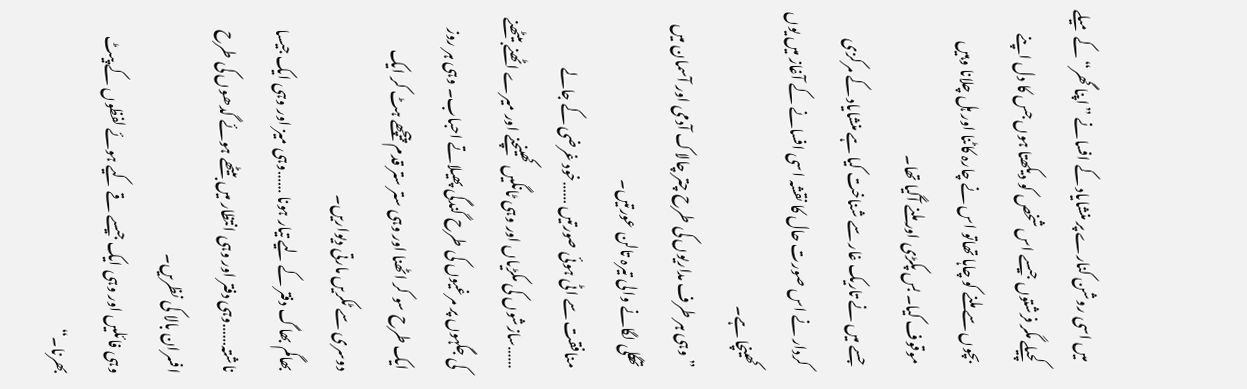میں اسی روشن کنارے پر منشایاد کے افسانے ”اپنا گھر“ کے میلے کچیلے مگر فرشتوں جیسے اس شخص کو دیکھتا ہوں جس کا دل اپنے بچوں سے ملنے کو چاہا تھاتو اس نے چارہ کاٹنا اور ہل چلانا وہیں موقوف کیا۔ بس پکڑی اور ملنے آگیا تھا۔
جسے میں نے تاریک غار سے شناخت کیا ہے منشایاد کے مرکزی کردار نے اس صورت حال کا نقشہ اسی افسانے کے آغاز میں یوں کھینچا ہے۔
”وہی ہر طرف مداریوں کی طرح چتر چالاک آدمی اور آسمان میں تھگلی لگانے والی تیرہ تالن عورتیں۔
منافقت سے اٹی ہوئی صورتیں ……خود غرضی کے جالے ……سازشوں کی مکڑیاں اور وہی ٹانگیں کھینچنے اور میرے اٹھنے بیٹھنے کی جگہوں پر مرغیوں کی طرح گندگی پھیلاتے احباب۔ وہی ہر روز ایک طرح سو کر اٹھنا اور وہی ستر ستر قدم پیچھے ہٹ کر ایک دوسری سے ٹکریں مارتی دیواریں۔
بھاگم بھاگ دفتر کے لیے تیار ہونا ……وہی میز اور وہی ایک جیسا ناشتہ……وہی دفتر اور وہی انتظار میں بیٹھے ہوئے گدھوں کی طرح افسران بالا کی نظریں۔
وہی فائلیں اور وہی ایک جیسے قے کیے ہوئے لفظوں کے پیٹ بھرنا۔“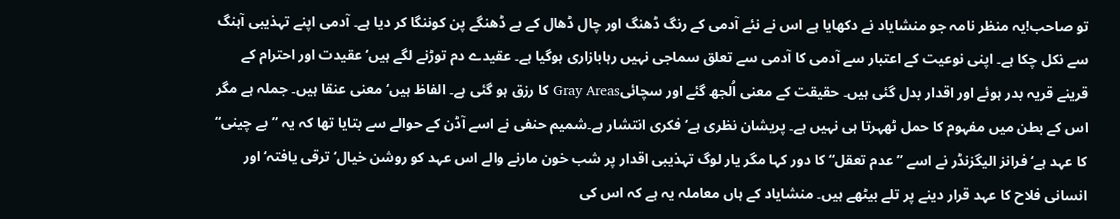تو صاحب!یہ منظر نامہ جو منشایاد نے دکھایا ہے اس نے نئے آدمی کے رنگ ڈھنگ اور چال ڈھال کے بے ڈھنگے پن کوننگا کر دیا ہے۔ آدمی اپنے تہذیبی آہنگ سے نکل چکا ہے۔ اپنی نوعیت کے اعتبار سے آدمی کا آدمی سے تعلق سماجی نہیں رہابازاری ہوگیا ہے۔ عقیدے دم توڑنے لگے ہیں‘ عقیدت اور احترام کے قرینے قریہ بدر ہوئے اور اقدار بدل گئی ہیں۔ حقیقت کے معنی اُلجھ گئے اور سچائیGray Areas کا رزق ہو گئی ہے۔ الفاظ ہیں‘ معنی عنقا ہیں۔ جملہ ہے مگر اس کے بطن میں مفہوم کا حمل ٹھہرتا ہی نہیں ہے۔ پریشان نظری ہے‘ فکری انتشار ہے۔شمیم حنفی نے اسے آڈن کے حوالے سے بتایا تھا کہ یہ ”بے چینی“ کا عہد ہے‘ فرانز الیگزنڈر نے اسے ”عدم تعقل“ کا دور کہا مگر یار لوگ تہذیبی اقدار پر شب خون مارنے والے اس عہد کو روشن خیال‘ ترقی یافتہ‘ اور انسانی فلاح کا عہد قرار دینے پر تلے بیٹھے ہیں۔ منشایاد کے ہاں معاملہ یہ ہے کہ اس کی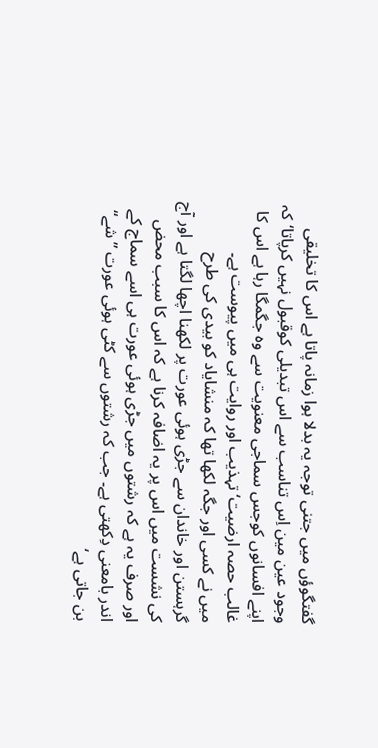گفتگوؤں میں جتنی توجہ یہ بدلا ہوا زمانہ پاتا ہے اس کا تخلیقی وجود عین مین اِس تناسب سے اس تبدیلی کوقبول نہیں کرپاتا‘کہ اپنے افسانوں کوجس سماجی معنویت سے وہ جگمگا رہا ہے اس کا غالب حصہ ارضیت‘ تہذیب اور روایت ہی میں پیوست ہے۔
میں نے کسی اور جگہ لکھا تھا کہ منشایاد کو بیدی کی طرح گرہستن اور خاندان سے جڑی ہوئی عورت پر لکھنا اچھا لگتا ہے اور آج کی نشست میں اس پر یہ اضافہ کرنا ہے کہ اس کا سبب محض اور صرف یہ ہے کہ رشتوں میں جڑی ہوئی عورت ہی اسے سماج کے اندر بامعنی دِکھتی ہے۔ جب کہ رشتوں سے کٹی ہوئی عورت ”شے“ بن جاتی ہے‘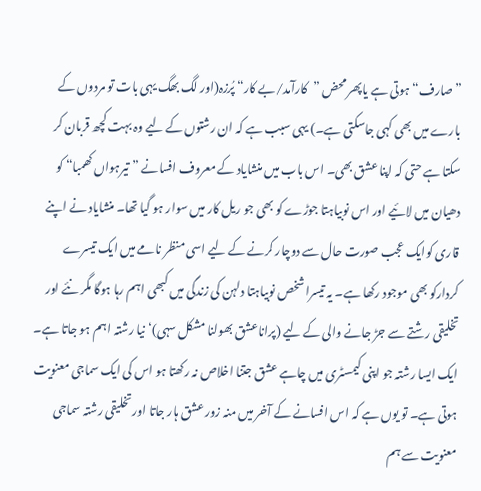”صارف“ ہوتی ہے یاپھر محض ”کارآمد/بے کار“ پُرزہ(اور لگ بھگ یہی بات تو مردوں کے بارے میں بھی کہی جاسکتی ہے۔) یہی سبب ہے کہ ان رشتوں کے لیے وہ بہت کچھ قربان کر سکتا ہے حتی کہ اپنا عشق بھی۔ اس باب میں منشایاد کے معروف افسانے ”تیرہواں کھمبا“ کو دھیان میں لائیے اور اس نوبیاہتا جوڑے کو بھی جو ریل کار میں سوار ہو گیا تھا۔ منشایاد نے اپنے قاری کوایک عجب صورت حال سے دوچار کرنے کے لیے اسی منظر نامے میں ایک تیسرے کردارکو بھی موجود رکھا ہے۔ یہ تیسرا شخص نوبیاہتا دلہن کی زندگی میں کبھی اہم رہا ہوگا مگر نئے اور تخلیقی رشتے سے جڑ جانے والی کے لیے (پراناعشق بھولنا مشکل سہی)‘نیا رشتہ اہم ہو جاتا ہے۔ ایک ایسا رشتہ جو اپنی کیمسٹری میں چاہے عشق جتنا اخلاص نہ رکھتا ہو اس کی ایک سماجی معنویت ہوتی ہے۔ تو یوں ہے کہ اس افسانے کے آخر میں منہ زور عشق ہار جاتا اور تخلیقی رشتہ سماجی معنویت سے ہم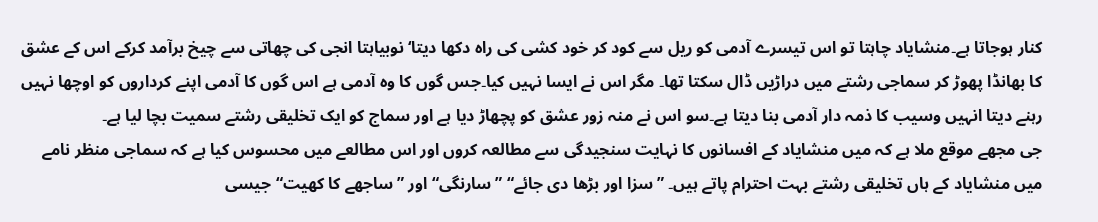کنار ہوجاتا ہے۔منشایاد چاہتا تو اس تیسرے آدمی کو ریل سے کود کر خود کشی کی راہ دکھا دیتا‘ نوبیاہتا انجی کی چھاتی سے چیخ برآمد کرکے اس کے عشق کا بھانڈا پھوڑ کر سماجی رشتے میں دراڑیں ڈال سکتا تھا۔ مگر اس نے ایسا نہیں کیا۔جس گوں کا وہ آدمی ہے اس گوں کا آدمی اپنے کرداروں کو اوچھا نہیں رہنے دیتا انہیں وسیب کا ذمہ دار آدمی بنا دیتا ہے۔سو اس نے منہ زور عشق کو پچھاڑ دیا ہے اور سماج کو ایک تخلیقی رشتے سمیت بچا لیا ہے۔
جی مجھے موقع ملا ہے کہ میں منشایاد کے افسانوں کا نہایت سنجیدگی سے مطالعہ کروں اور اس مطالعے میں محسوس کیا ہے کہ سماجی منظر نامے میں منشایاد کے ہاں تخلیقی رشتے بہت احترام پاتے ہیں۔ ”سزا اور بڑھا دی جائے“ ”سارنگی“اور ”ساجھے کا کھیت“جیسی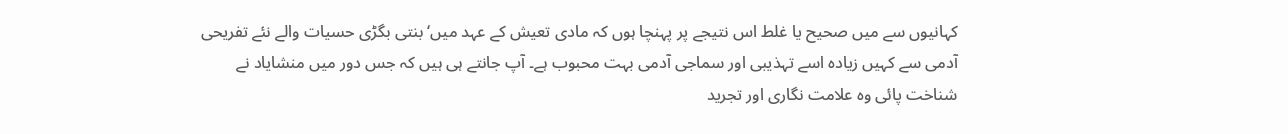کہانیوں سے میں صحیح یا غلط اس نتیجے پر پہنچا ہوں کہ مادی تعیش کے عہد میں‘ بنتی بگڑی حسیات والے نئے تفریحی آدمی سے کہیں زیادہ اسے تہذیبی اور سماجی آدمی بہت محبوب ہے۔ آپ جانتے ہی ہیں کہ جس دور میں منشایاد نے شناخت پائی وہ علامت نگاری اور تجرید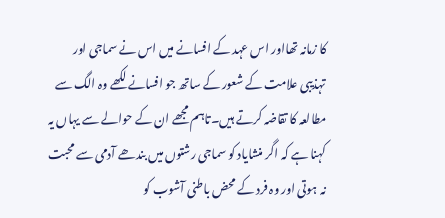کا زمانہ تھااور اس عہد کے افسانے میں اس نے سماجی اور تہذیبی علامت کے شعور کے ساتھ جو افسانے لکھے وہ الگ سے مطالعہ کا تقاضہ کرتے ہیں۔تاہم مجھے ان کے حوالے سے یہاں یہ کہنا ہے کہ اگر منشایاد کو سماجی رشتوں میں بندھے آدمی سے محبت نہ ہوتی اور وہ فرد کے محض باطنی آشوب کو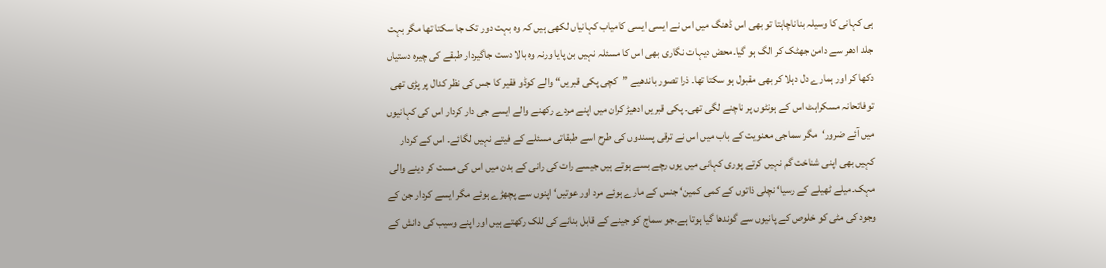ہی کہانی کا وسیلہ بناناچاہتا تو بھی اس ڈھنگ میں اس نے ایسی ایسی کامیاب کہانیاں لکھی ہیں کہ وہ بہت دور تک جا سکتا تھا مگر بہت جلد ادھر سے دامن جھٹک کر الگ ہو گیا۔محض دیہات نگاری بھی اس کا مسئلہ نہیں بن پایا ورنہ وہ بالا دست جاگیردار طبقے کی چیرہ دستیاں دکھا کر اور ہمارے دل دہلا کر بھی مقبول ہو سکتا تھا۔ ذرا تصور باندھیے ”کچی پکی قبریں“ والے کوڈو فقیر کا جس کی نظر کدال پر پڑی تھی توفاتحانہ مسکراہٹ اس کے ہونٹوں پر ناچنے لگی تھی۔ پکی قبریں ادھیڑ کران میں اپنے مردے رکھنے والے ایسے جی دار کردار اس کی کہانیوں میں آئے ضرور‘مگر سماجی معنویت کے باب میں اس نے ترقی پسندوں کی طرح اسے طبقاتی مسئلے کے فیتے نہیں لگائے۔ اس کے کردار کہیں بھی اپنی شناخت گم نہیں کرتے پوری کہانی میں یوں رچے بسے ہوتے ہیں جیسے رات کی رانی کے بدن میں اس کی مست کر دینے والی مہک۔میلے ٹھیلے کے رسیا‘ نچلی ذاتوں کے کمی کمین‘ جنس کے مارے ہوئے مرد اور عوتیں‘ اپنوں سے پچھڑے ہوئے مگر ایسے کردار جن کے وجود کی مٹی کو خلوص کے پانیوں سے گوندھا گیا ہوتا ہے۔جو سماج کو جینے کے قابل بنانے کی للک رکھتے ہیں اور اپنے وسیب کی دانش کے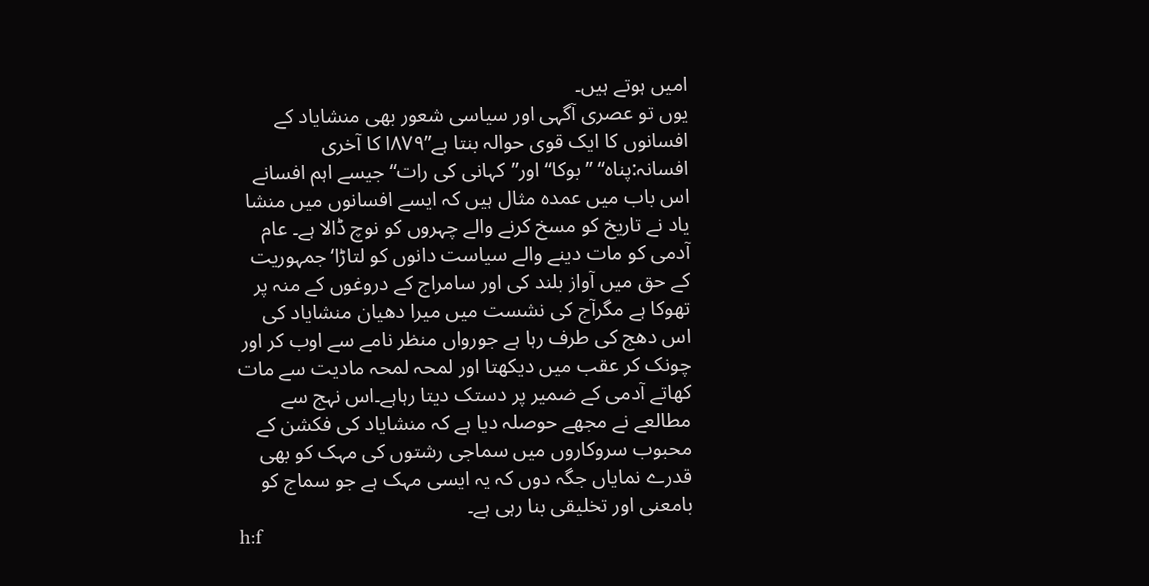امیں ہوتے ہیں۔
یوں تو عصری آگہی اور سیاسی شعور بھی منشایاد کے افسانوں کا ایک قوی حوالہ بنتا ہے”۸۷۹ا کا آخری افسانہ:پناہ“ ”بوکا“ اور”کہانی کی رات“ جیسے اہم افسانے اس باب میں عمدہ مثال ہیں کہ ایسے افسانوں میں منشا یاد نے تاریخ کو مسخ کرنے والے چہروں کو نوچ ڈالا ہے۔ عام آدمی کو مات دینے والے سیاست دانوں کو لتاڑا‘جمہوریت کے حق میں آواز بلند کی اور سامراج کے دروغوں کے منہ پر تھوکا ہے مگرآج کی نشست میں میرا دھیان منشایاد کی اس دھج کی طرف رہا ہے جورواں منظر نامے سے اوب کر اور چونک کر عقب میں دیکھتا اور لمحہ لمحہ مادیت سے مات کھاتے آدمی کے ضمیر پر دستک دیتا رہاہے۔اس نہج سے مطالعے نے مجھے حوصلہ دیا ہے کہ منشایاد کی فکشن کے محبوب سروکاروں میں سماجی رشتوں کی مہک کو بھی قدرے نمایاں جگہ دوں کہ یہ ایسی مہک ہے جو سماج کو بامعنی اور تخلیقی بنا رہی ہے۔
h:f